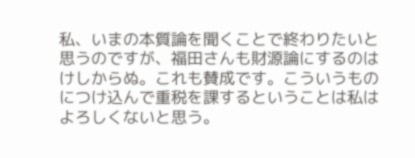私、いまの本質論を聞くことで終わりたいと思うのですが、福田さんも財源論にするのはけしからぬ。これも賛成です。こういうものにつけ込んで重税を課するということは私はよろしくないと思う。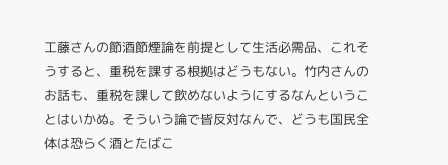工藤さんの節酒節煙論を前提として生活必需品、これそうすると、重税を課する根拠はどうもない。竹内さんのお話も、重税を課して飲めないようにするなんということはいかぬ。そういう論で皆反対なんで、どうも国民全体は恐らく酒とたばこ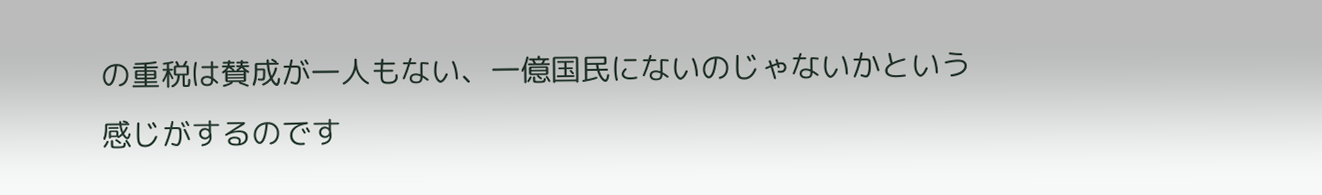の重税は賛成が一人もない、一億国民にないのじゃないかという感じがするのです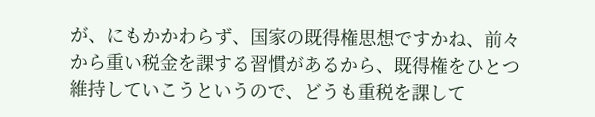が、にもかかわらず、国家の既得権思想ですかね、前々から重い税金を課する習慣があるから、既得権をひとつ維持していこうというので、どうも重税を課して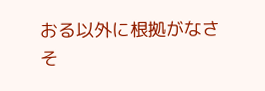おる以外に根拠がなさそ